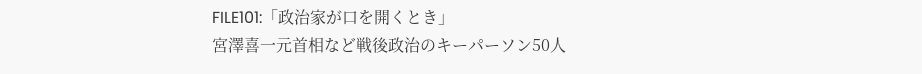FILE101:「政治家が口を開くとき」
宮澤喜一元首相など戦後政治のキーパーソン50人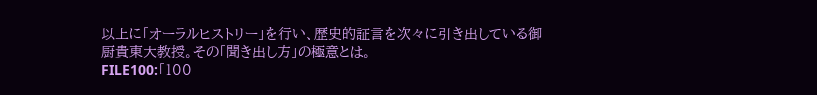以上に「オーラルヒストリー」を行い、歴史的証言を次々に引き出している御厨貴東大教授。その「聞き出し方」の極意とは。
FILE100:「100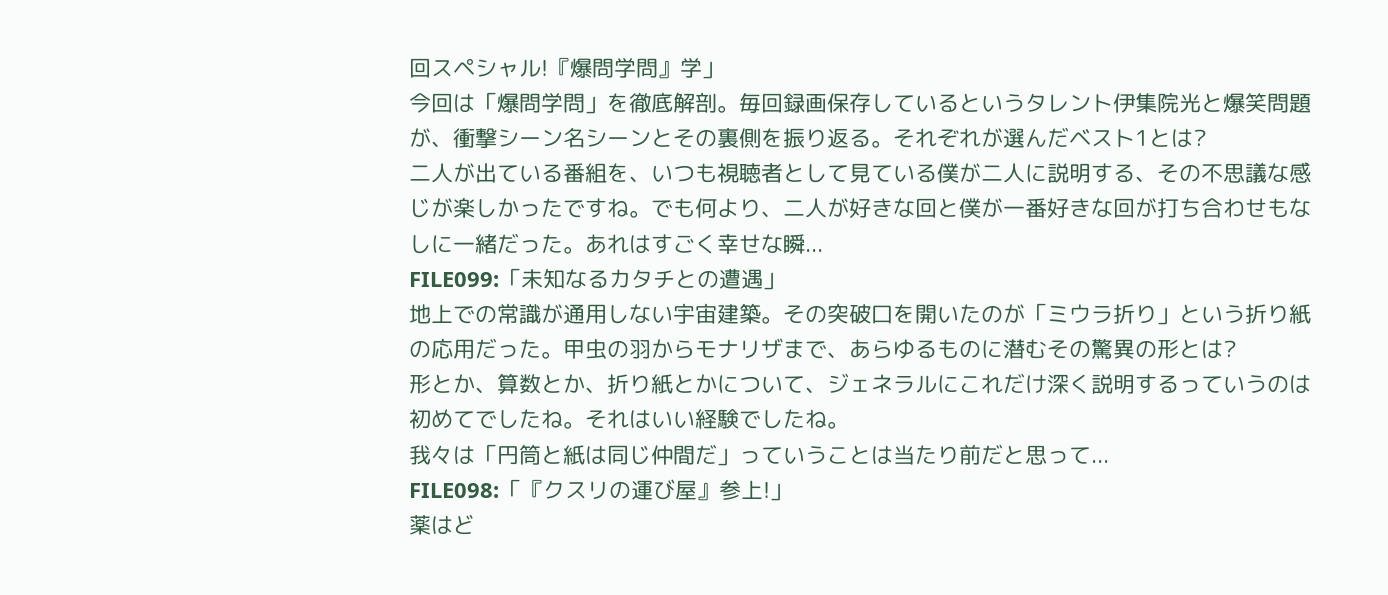回スペシャル!『爆問学問』学」
今回は「爆問学問」を徹底解剖。毎回録画保存しているというタレント伊集院光と爆笑問題が、衝撃シーン名シーンとその裏側を振り返る。それぞれが選んだベスト1とは?
二人が出ている番組を、いつも視聴者として見ている僕が二人に説明する、その不思議な感じが楽しかったですね。でも何より、二人が好きな回と僕が一番好きな回が打ち合わせもなしに一緒だった。あれはすごく幸せな瞬...
FILE099:「未知なるカタチとの遭遇」
地上での常識が通用しない宇宙建築。その突破口を開いたのが「ミウラ折り」という折り紙の応用だった。甲虫の羽からモナリザまで、あらゆるものに潜むその驚異の形とは?
形とか、算数とか、折り紙とかについて、ジェネラルにこれだけ深く説明するっていうのは初めてでしたね。それはいい経験でしたね。
我々は「円筒と紙は同じ仲間だ」っていうことは当たり前だと思って...
FILE098:「『クスリの運び屋』参上!」
薬はど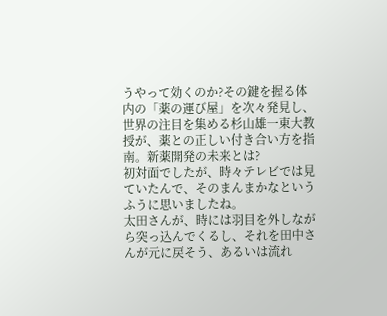うやって効くのか?その鍵を握る体内の「薬の運び屋」を次々発見し、世界の注目を集める杉山雄一東大教授が、薬との正しい付き合い方を指南。新薬開発の未来とは?
初対面でしたが、時々テレビでは見ていたんで、そのまんまかなというふうに思いましたね。
太田さんが、時には羽目を外しながら突っ込んでくるし、それを田中さんが元に戻そう、あるいは流れ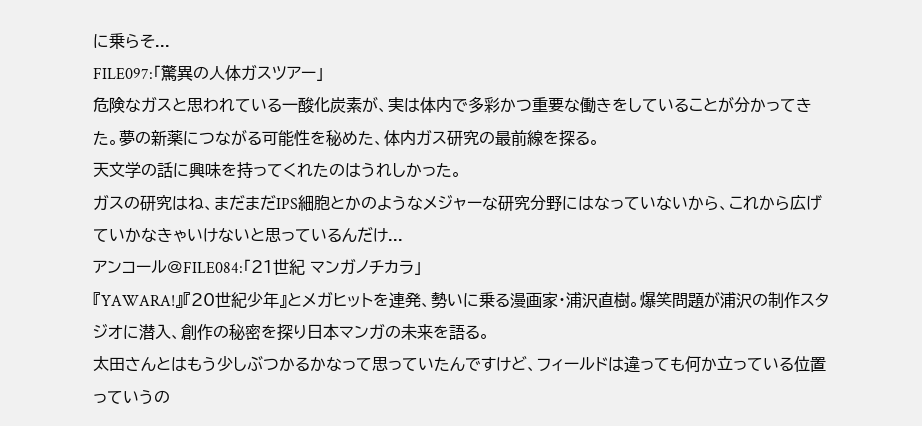に乗らそ...
FILE097:「驚異の人体ガスツアー」
危険なガスと思われている一酸化炭素が、実は体内で多彩かつ重要な働きをしていることが分かってきた。夢の新薬につながる可能性を秘めた、体内ガス研究の最前線を探る。
天文学の話に興味を持ってくれたのはうれしかった。
ガスの研究はね、まだまだIPS細胞とかのようなメジャーな研究分野にはなっていないから、これから広げていかなきゃいけないと思っているんだけ...
アンコール@FILE084:「21世紀 マンガノチカラ」
『YAWARA!』『20世紀少年』とメガヒットを連発、勢いに乗る漫画家・浦沢直樹。爆笑問題が浦沢の制作スタジオに潜入、創作の秘密を探り日本マンガの未来を語る。
太田さんとはもう少しぶつかるかなって思っていたんですけど、フィールドは違っても何か立っている位置っていうの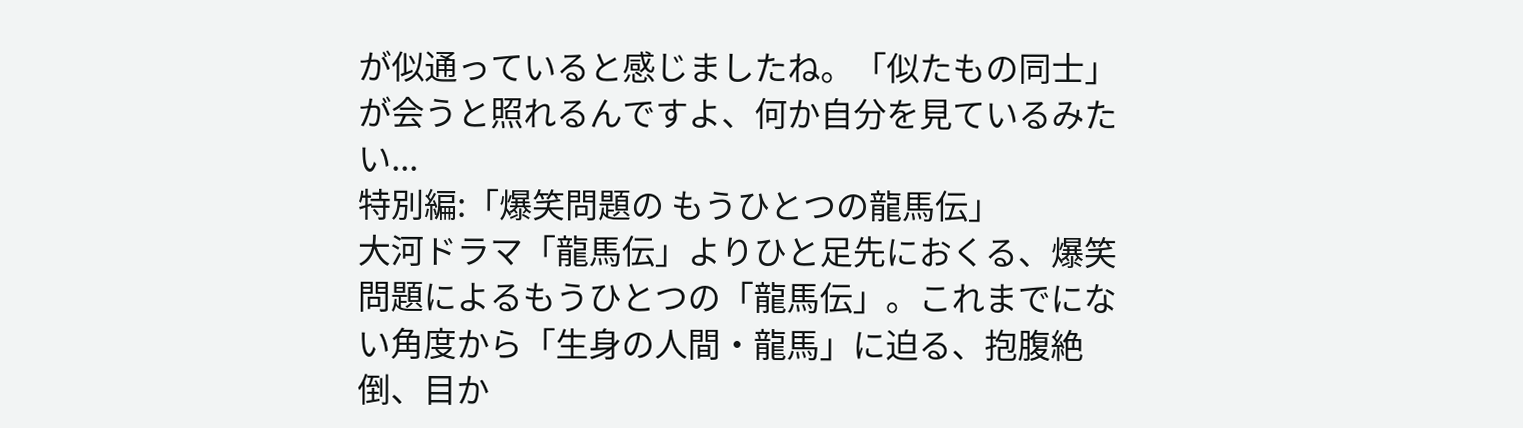が似通っていると感じましたね。「似たもの同士」が会うと照れるんですよ、何か自分を見ているみたい...
特別編:「爆笑問題の もうひとつの龍馬伝」
大河ドラマ「龍馬伝」よりひと足先におくる、爆笑問題によるもうひとつの「龍馬伝」。これまでにない角度から「生身の人間・龍馬」に迫る、抱腹絶倒、目か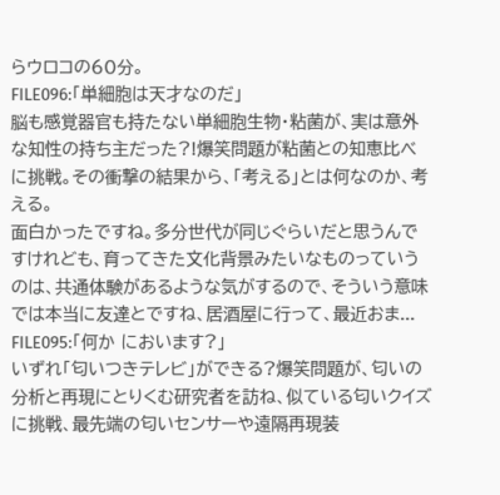らウロコの60分。
FILE096:「単細胞は天才なのだ」
脳も感覚器官も持たない単細胞生物・粘菌が、実は意外な知性の持ち主だった?!爆笑問題が粘菌との知恵比べに挑戦。その衝撃の結果から、「考える」とは何なのか、考える。
面白かったですね。多分世代が同じぐらいだと思うんですけれども、育ってきた文化背景みたいなものっていうのは、共通体験があるような気がするので、そういう意味では本当に友達とですね、居酒屋に行って、最近おま...
FILE095:「何か においます?」
いずれ「匂いつきテレビ」ができる?爆笑問題が、匂いの分析と再現にとりくむ研究者を訪ね、似ている匂いクイズに挑戦、最先端の匂いセンサーや遠隔再現装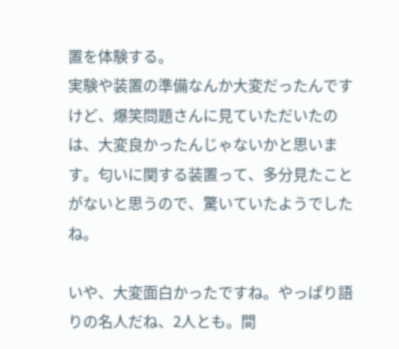置を体験する。
実験や装置の準備なんか大変だったんですけど、爆笑問題さんに見ていただいたのは、大変良かったんじゃないかと思います。匂いに関する装置って、多分見たことがないと思うので、驚いていたようでしたね。

いや、大変面白かったですね。やっぱり語りの名人だね、2人とも。間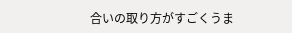合いの取り方がすごくうま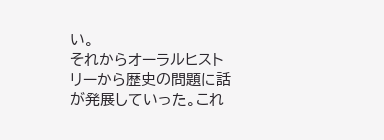い。
それからオーラルヒストリーから歴史の問題に話が発展していった。これ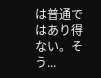は普通ではあり得ない。そう...